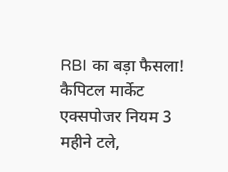RBI का बड़ा फैसला! कैपिटल मार्केट एक्सपोजर नियम 3 महीने टले,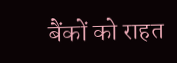बैंकों को राहत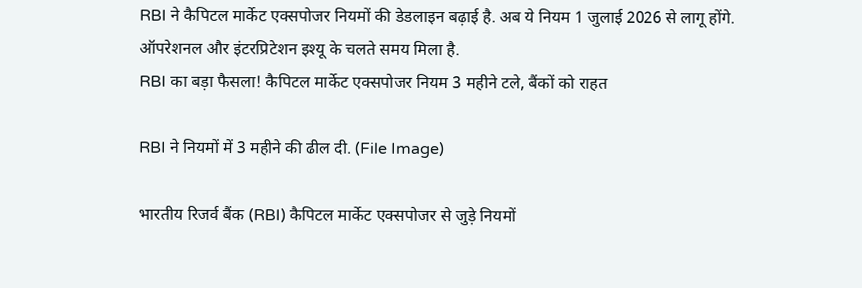RBI ने कैपिटल मार्केट एक्सपोजर नियमों की डेडलाइन बढ़ाई है. अब ये नियम 1 जुलाई 2026 से लागू होंगे. ऑपरेशनल और इंटरप्रिटेशन इश्यू के चलते समय मिला है.
RBI का बड़ा फैसला! कैपिटल मार्केट एक्सपोजर नियम 3 महीने टले, बैंकों को राहत

RBI ने नियमों में 3 महीने की ढील दी. (File Image)

भारतीय रिजर्व बैंक (RBI) कैपिटल मार्केट एक्सपोजर से जुड़े नियमों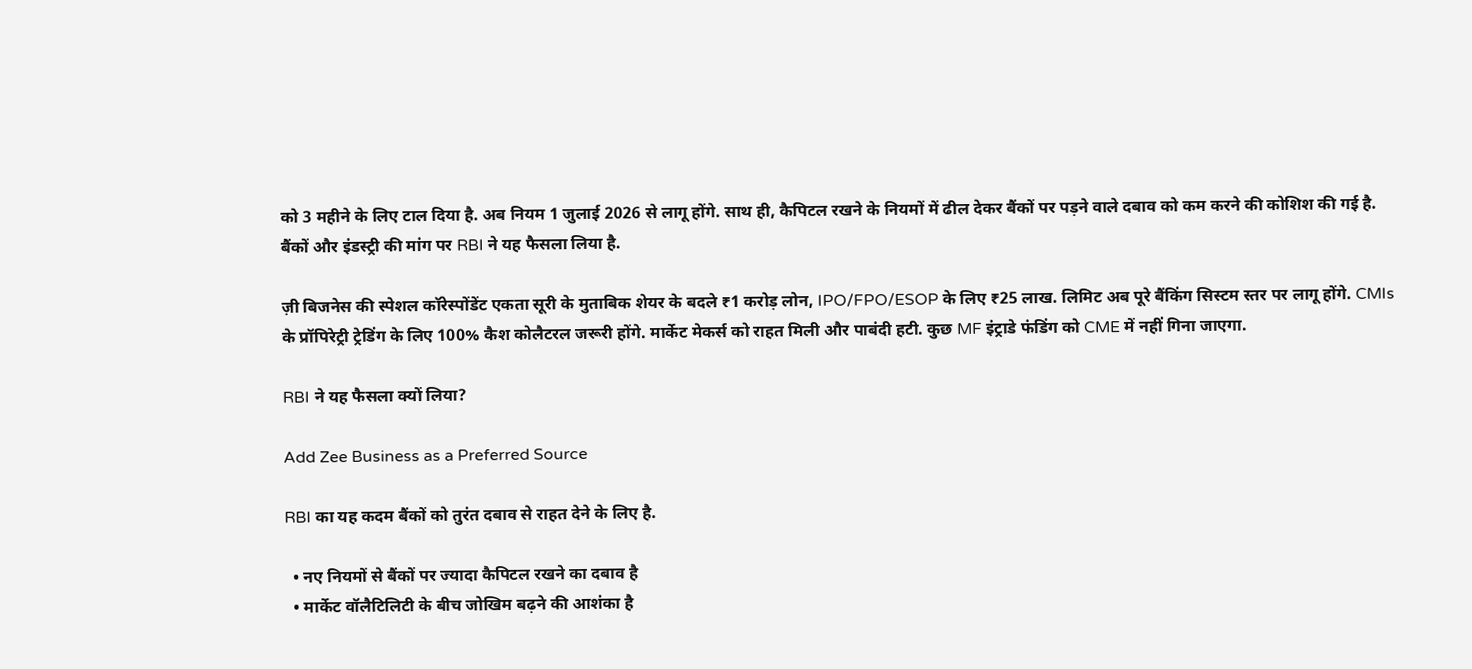को 3 महीने के लिए टाल दिया है. अब नियम 1 जुलाई 2026 से लागू होंगे. साथ ही, कैपिटल रखने के नियमों में ढील देकर बैंकों पर पड़ने वाले दबाव को कम करने की कोशिश की गई है. बैंकों और इंडस्ट्री की मांग पर RBI ने यह फैसला लिया है.

ज़ी बिजनेस की स्पेशल कॉरेस्पोंडेंट एकता सूरी के मुताबिक शेयर के बदले ₹1 करोड़ लोन, IPO/FPO/ESOP के लिए ₹25 लाख. लिमिट अब पूरे बैंकिंग सिस्टम स्तर पर लागू होंगे. CMIs के प्रॉपिरेट्री ट्रेडिंग के लिए 100% कैश कोलैटरल जरूरी होंगे. मार्केट मेकर्स को राहत मिली और पाबंदी हटी. कुछ MF इंट्राडे फंडिंग को CME में नहीं गिना जाएगा.

RBI ने यह फैसला क्यों लिया?

Add Zee Business as a Preferred Source

RBI का यह कदम बैंकों को तुरंत दबाव से राहत देने के लिए है.

  • नए नियमों से बैंकों पर ज्यादा कैपिटल रखने का दबाव है
  • मार्केट वॉलैटिलिटी के बीच जोखिम बढ़ने की आशंका है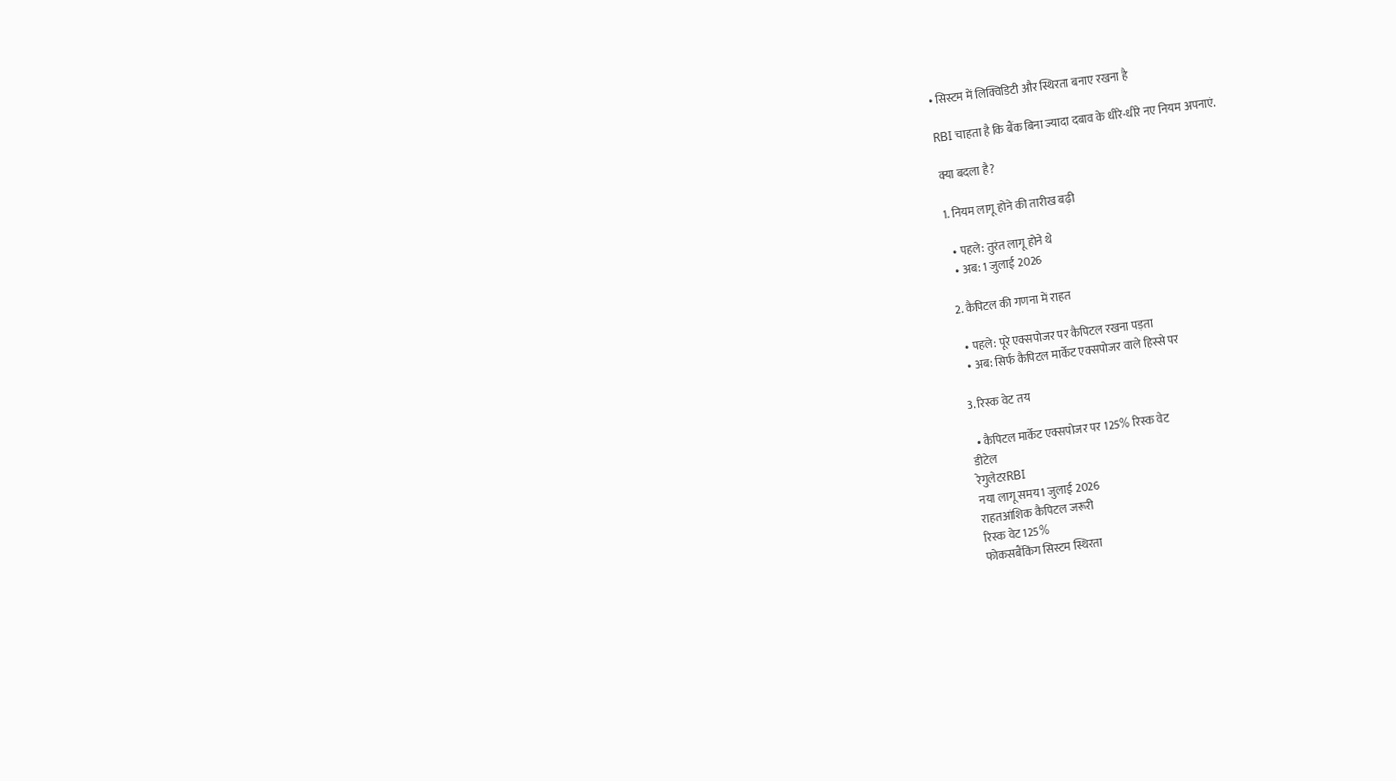• सिस्टम में लिक्विडिटी और स्थिरता बनाए रखना है

RBI चाहता है कि बैंक बिना ज्यादा दबाव के धीरे-धीरे नए नियम अपनाएं.

क्या बदला है?

1. नियम लागू होने की तारीख बढ़ी

  • पहले: तुरंत लागू होने थे
  • अब: 1 जुलाई 2026

2. कैपिटल की गणना में राहत

  • पहले: पूरे एक्सपोजर पर कैपिटल रखना पड़ता
  • अब: सिर्फ कैपिटल मार्केट एक्सपोजर वाले हिस्से पर

3. रिस्क वेट तय

  • कैपिटल मार्केट एक्सपोजर पर 125% रिस्क वेट
डीटेल
रेगुलेटरRBI
नया लागू समय1 जुलाई 2026
राहतआंशिक कैपिटल जरूरी
रिस्क वेट125%
फोकसबैंकिंग सिस्टम स्थिरता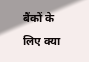बैंकों के लिए क्या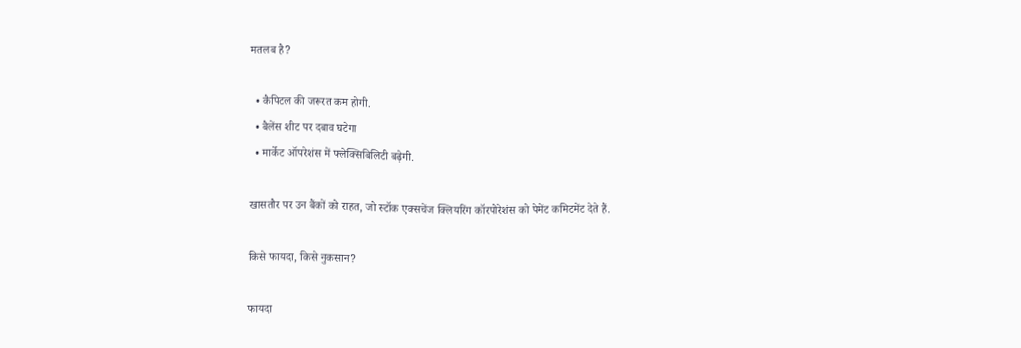मतलब है?

  • कैपिटल की जरूरत कम होगी.
  • बैलेंस शीट पर दबाव घटेगा
  • मार्केट ऑपरेशंस में फ्लेक्सिबिलिटी बढ़ेगी.

खासतौर पर उन बैंकों को राहत, जो स्टॉक एक्सचेंज क्लियरिंग कॉरपोरेशंस को पेमेंट कमिटमेंट देते हैं.

किसे फायदा, किसे नुकसान?

फायदा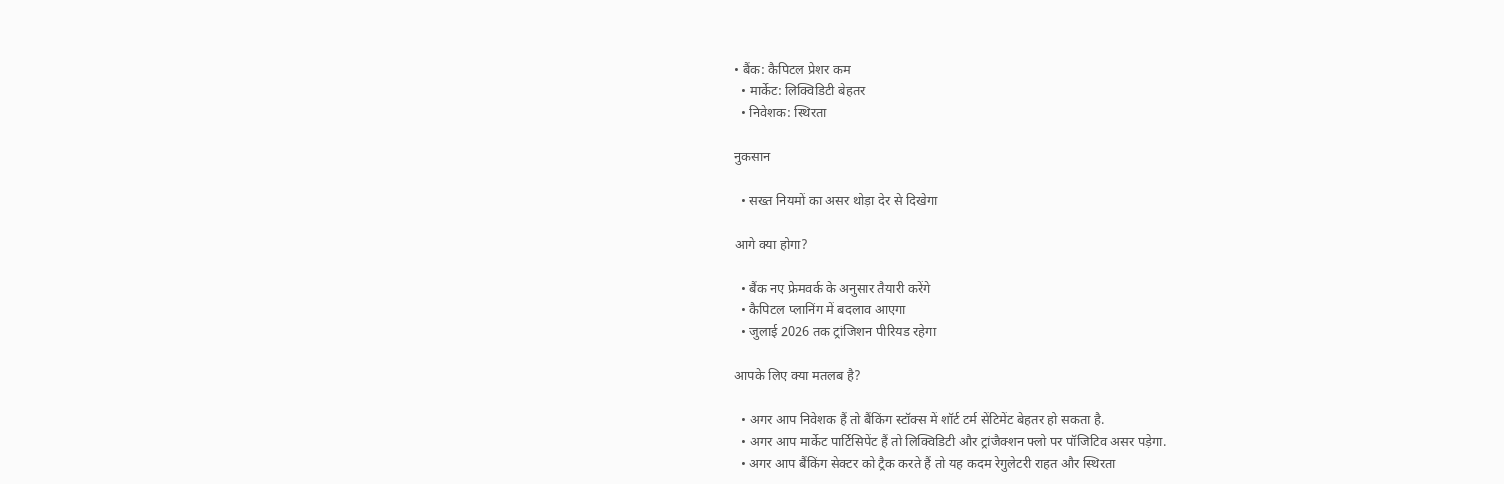• बैंक: कैपिटल प्रेशर कम
  • मार्केट: लिक्विडिटी बेहतर
  • निवेशक: स्थिरता

नुकसान

  • सख्त नियमों का असर थोड़ा देर से दिखेगा

आगे क्या होगा?

  • बैंक नए फ्रेमवर्क के अनुसार तैयारी करेंगे
  • कैपिटल प्लानिंग में बदलाव आएगा
  • जुलाई 2026 तक ट्रांजिशन पीरियड रहेगा

आपके लिए क्या मतलब है?

  • अगर आप निवेशक हैं तो बैंकिंग स्टॉक्स में शॉर्ट टर्म सेंटिमेंट बेहतर हो सकता है.
  • अगर आप मार्केट पार्टिसिपेंट हैं तो लिक्विडिटी और ट्रांजैक्शन फ्लो पर पॉजिटिव असर पड़ेगा.
  • अगर आप बैंकिंग सेक्टर को ट्रैक करते हैं तो यह कदम रेगुलेटरी राहत और स्थिरता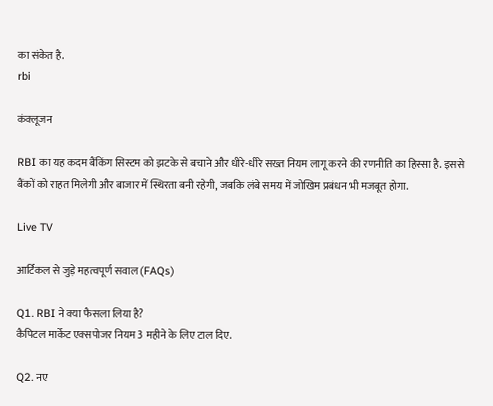का संकेत है.
rbi

कंक्लूजन

RBI का यह कदम बैंकिंग सिस्टम को झटके से बचाने और धीरे-धीरे सख्त नियम लागू करने की रणनीति का हिस्सा है. इससे बैंकों को राहत मिलेगी और बाजार में स्थिरता बनी रहेगी, जबकि लंबे समय में जोखिम प्रबंधन भी मजबूत होगा.

Live TV

आर्टिकल से जुड़े महत्वपूर्ण सवाल (FAQs)

Q1. RBI ने क्या फैसला लिया है?
कैपिटल मार्केट एक्सपोजर नियम 3 महीने के लिए टाल दिए.

Q2. नए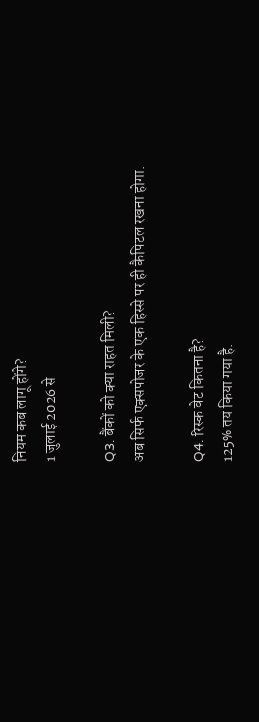नियम कब लागू होंगे?
1 जुलाई 2026 से

Q3. बैंकों को क्या राहत मिली?
अब सिर्फ एक्सपोजर के एक हिस्से पर ही कैपिटल रखना होगा.

Q4. रिस्क वेट कितना है?
125% तय किया गया है.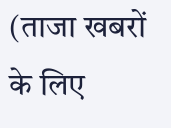(ताजा खबरों के लिए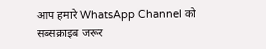आप हमारे WhatsApp Channel को सब्सक्राइब जरूर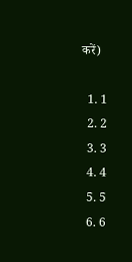करें)

  1. 1
  2. 2
  3. 3
  4. 4
  5. 5
  6. 6